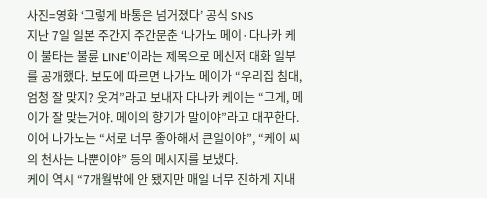사진=영화 ‘그렇게 바통은 넘거졌다’ 공식 SNS
지난 7일 일본 주간지 주간문춘 ‘나가노 메이·다나카 케이 불타는 불륜 LINE’이라는 제목으로 메신저 대화 일부를 공개했다. 보도에 따르면 나가노 메이가 “우리집 침대, 엄청 잘 맞지? 웃겨”라고 보내자 다나카 케이는 “그게, 메이가 잘 맞는거야. 메이의 향기가 말이야”라고 대꾸한다.
이어 나가노는 “서로 너무 좋아해서 큰일이야”, “케이 씨의 천사는 나뿐이야” 등의 메시지를 보냈다.
케이 역시 “7개월밖에 안 됐지만 매일 너무 진하게 지내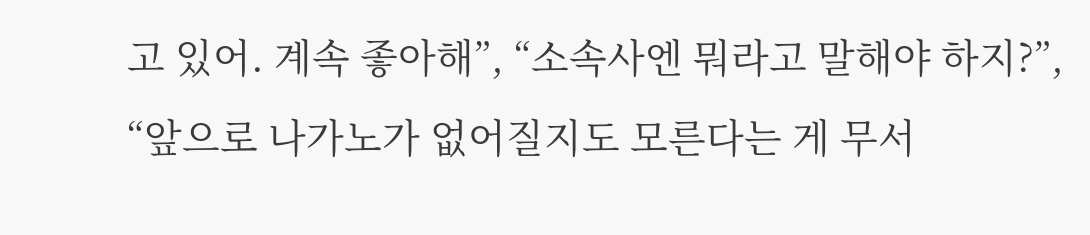고 있어. 계속 좋아해”, “소속사엔 뭐라고 말해야 하지?”, “앞으로 나가노가 없어질지도 모른다는 게 무서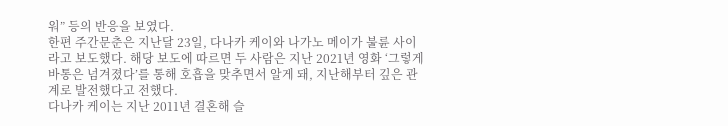워” 등의 반응을 보였다.
한편 주간문춘은 지난달 23일, 다나카 케이와 나가노 메이가 불륜 사이라고 보도했다. 해당 보도에 따르면 두 사람은 지난 2021년 영화 ‘그렇게 바통은 넘겨졌다’를 통해 호흡을 맞추면서 알게 돼, 지난해부터 깊은 관계로 발전했다고 전했다.
다나카 케이는 지난 2011년 결혼해 슬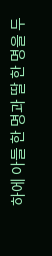하에 아들 한 명과 딸 한 명을 두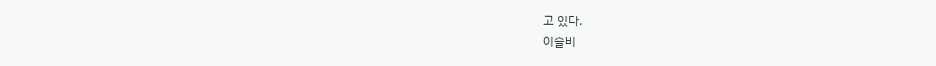고 있다.
이슬비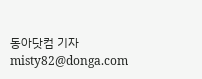동아닷컴 기자 misty82@donga.com